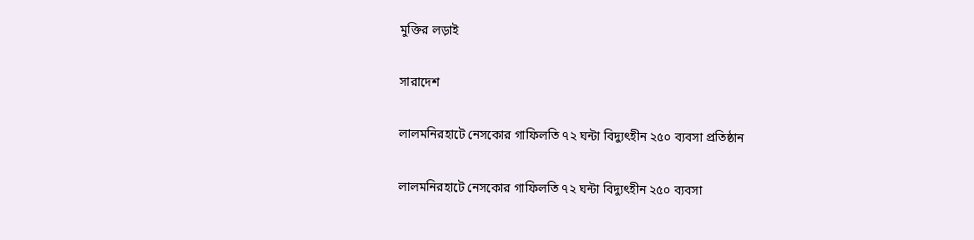মুক্তির লড়াই

সারাদেশ

লালমনিরহাটে নেসকোর গাফিলতি ৭২ ঘন্টা বিদ্যুৎহীন ২৫০ ব্যবসা প্রতিষ্ঠান

লালমনিরহাটে নেসকোর গাফিলতি ৭২ ঘন্টা বিদ্যুৎহীন ২৫০ ব্যবসা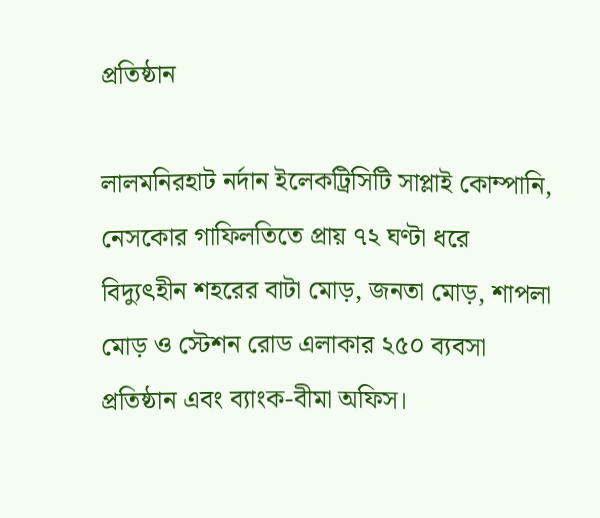প্রতিষ্ঠান

লালমনিরহাট নর্দান ইলেকট্রিসিটি সাপ্লাই কোম্পানি, নেসকোর গাফিলতিতে প্রায় ৭২ ঘণ্টা ধরে বিদ্যুৎহীন শহরের বাটা মোড়, জনতা মোড়, শাপলা মোড় ও স্টেশন রোড এলাকার ২৫০ ব্যবসা প্রতিষ্ঠান এবং ব্যাংক-বীমা অফিস।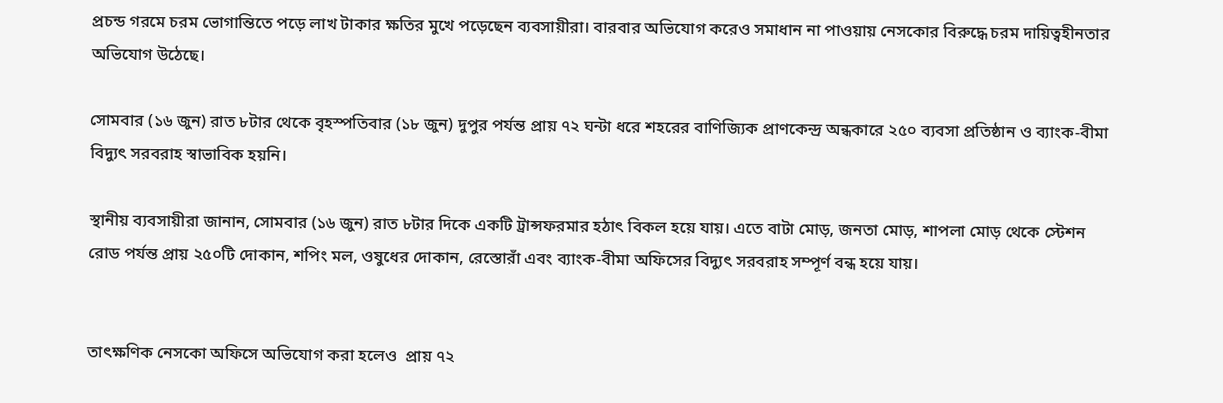প্রচন্ড গরমে চরম ভোগান্তিতে পড়ে লাখ টাকার ক্ষতির মুখে পড়েছেন ব্যবসায়ীরা। বারবার অভিযোগ করেও সমাধান না পাওয়ায় নেসকোর বিরুদ্ধে চরম দায়িত্বহীনতার অভিযোগ উঠেছে।

সোমবার (১৬ জুন) রাত ৮টার থেকে বৃহস্পতিবার (১৮ জুন) দুপুর পর্যন্ত প্রায় ৭২ ঘন্টা ধরে শহরের বাণিজ্যিক প্রাণকেন্দ্র অন্ধকারে ২৫০ ব্যবসা প্রতিষ্ঠান ও ব্যাংক-বীমা বিদ্যুৎ সরবরাহ স্বাভাবিক হয়নি।

স্থানীয় ব্যবসায়ীরা জানান, সোমবার (১৬ জুন) রাত ৮টার দিকে একটি ট্রান্সফরমার হঠাৎ বিকল হয়ে যায়। এতে বাটা মোড়, জনতা মোড়, শাপলা মোড় থেকে স্টেশন রোড পর্যন্ত প্রায় ২৫০টি দোকান, শপিং মল, ওষুধের দোকান, রেস্তোরাঁ এবং ব্যাংক-বীমা অফিসের বিদ্যুৎ সরবরাহ সম্পূর্ণ বন্ধ হয়ে যায়।


তাৎক্ষণিক নেসকো অফিসে অভিযোগ করা হলেও  প্রায় ৭২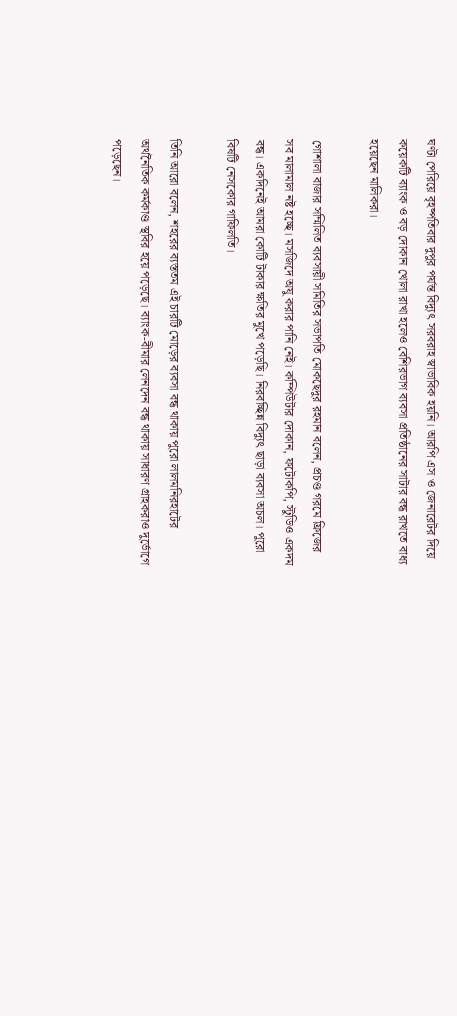ঘণ্টা পেরিয়ে বৃহষ্পতিবার দুপুর পর্যন্ত বিদ্যুৎ সরবরাহ স্বাভাবিক হয়নি। আরপি এস ও জেনারেটর দিয়ে কয়েকটি ব্যাংক ও বড় দোকান খোলা রাখা হলেও বেশিরভাগ ব্যবসা প্রতিষ্ঠানের সাটার বন্ধ রাখতে বাধ্য হয়েছেন মালিকরা।

গোশালা বাজার সম্মিলিত ব্যবসায়ী সমিতির সভাপতি মোকছেদুর রহমান বলেন, প্রচণ্ড গরমে ফ্রিজের সব মালামাল নষ্ট হচ্ছে। মসজিদে অযু করার পানি নেই। কম্পিউটার দোকান, ফটোকপি, স্টুডিও একদম বন্ধ। একদিনেই আমরা কোটি টাকার ক্ষতির মুখে পড়েছি। নিরবচ্ছিন্ন বিদ্যুৎ ছাড়া ব্যবসা অচল। পুরো বিষটি নেসকোর গাফিলতি।

তিনি আরো বলেন, শহরের ব্যস্ততম এই চারটি মোড়ের ব্যবসা বন্ধ থাকায় পুরো লালমনিরহাটের অর্থনৈতিক কর্মকাণ্ড স্থবির হয়ে পড়েছে। ব্যাংক-বীমার লেনদেন বন্ধ থাকায় সাধারণ গ্রাহকরাও দুর্ভোগে পড়েছেন।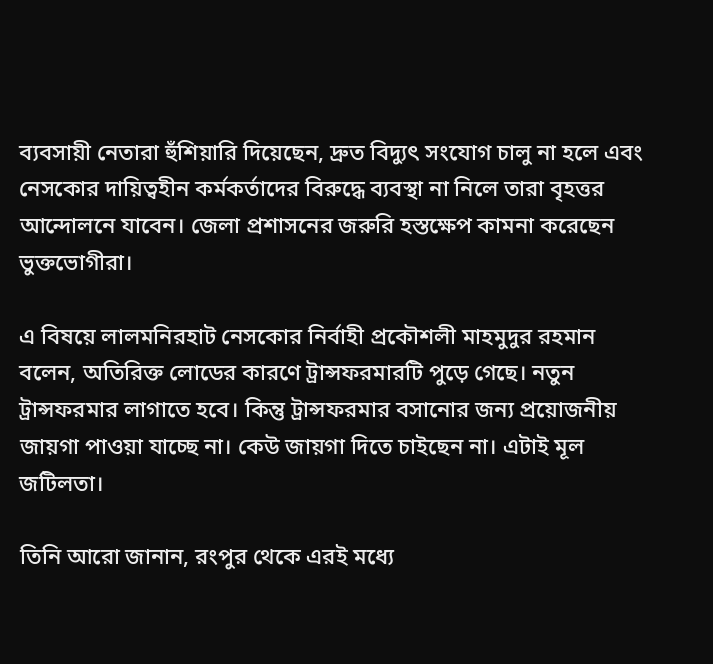ব্যবসায়ী নেতারা হুঁশিয়ারি দিয়েছেন, দ্রুত বিদ্যুৎ সংযোগ চালু না হলে এবং নেসকোর দায়িত্বহীন কর্মকর্তাদের বিরুদ্ধে ব্যবস্থা না নিলে তারা বৃহত্তর আন্দোলনে যাবেন। জেলা প্রশাসনের জরুরি হস্তক্ষেপ কামনা করেছেন ভুক্তভোগীরা।

এ বিষয়ে লালমনিরহাট নেসকোর নির্বাহী প্রকৌশলী মাহমুদুর রহমান বলেন, অতিরিক্ত লোডের কারণে ট্রান্সফরমারটি পুড়ে গেছে। নতুন ট্রান্সফরমার লাগাতে হবে। কিন্তু ট্রান্সফরমার বসানোর জন্য প্রয়োজনীয় জায়গা পাওয়া যাচ্ছে না। কেউ জায়গা দিতে চাইছেন না। এটাই মূল জটিলতা।

তিনি আরো জানান, রংপুর থেকে এরই মধ্যে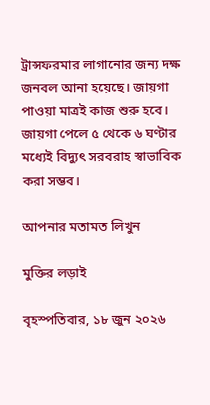ট্রান্সফরমার লাগানোর জন্য দক্ষ জনবল আনা হয়েছে। জায়গা পাওয়া মাত্রই কাজ শুরু হবে। জায়গা পেলে ৫ থেকে ৬ ঘণ্টার মধ্যেই বিদ্যুৎ সরবরাহ স্বাভাবিক করা সম্ভব।

আপনার মতামত লিখুন

মুক্তির লড়াই

বৃহস্পতিবার, ১৮ জুন ২০২৬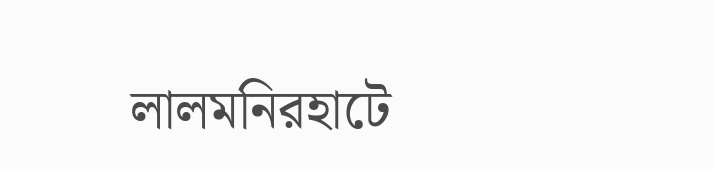লালমনিরহাটে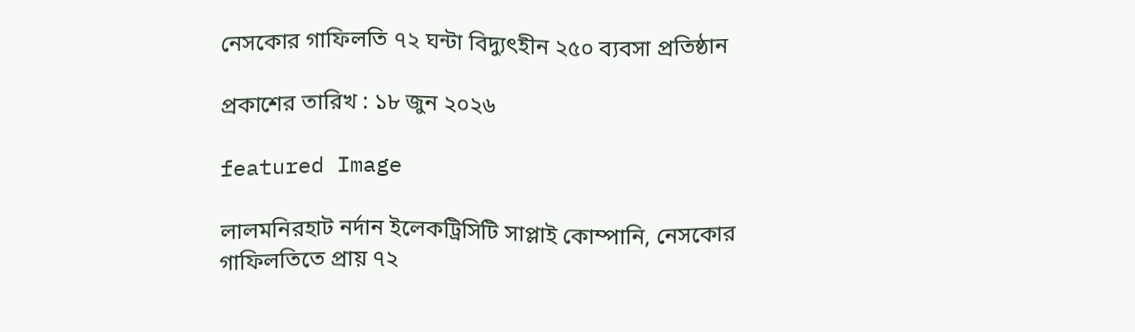নেসকোর গাফিলতি ৭২ ঘন্টা বিদ্যুৎহীন ২৫০ ব্যবসা প্রতিষ্ঠান

প্রকাশের তারিখ : ১৮ জুন ২০২৬

featured Image

লালমনিরহাট নর্দান ইলেকট্রিসিটি সাপ্লাই কোম্পানি, নেসকোর গাফিলতিতে প্রায় ৭২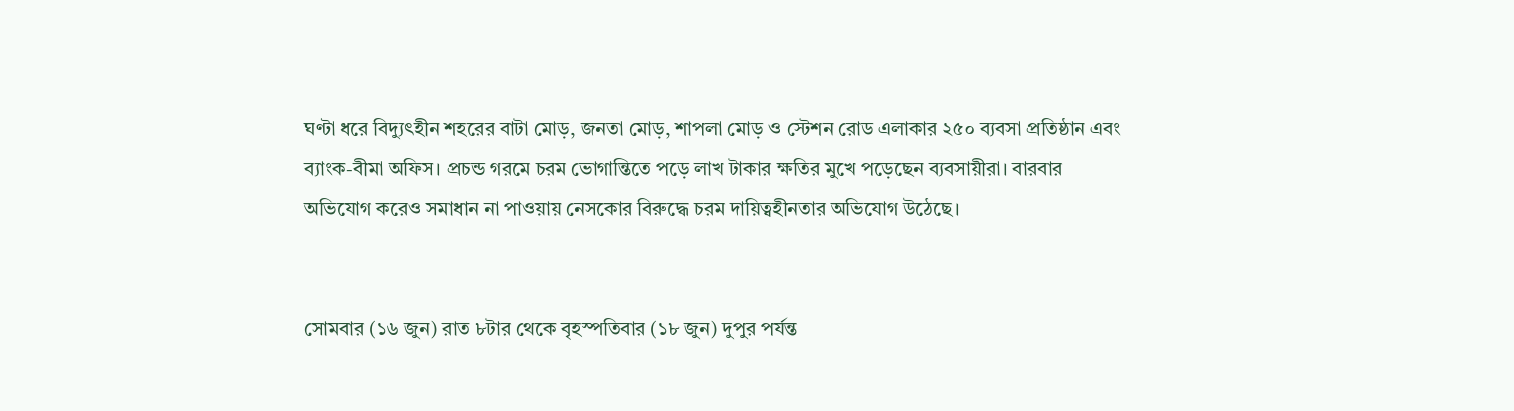ঘণ্টা ধরে বিদ্যুৎহীন শহরের বাটা মোড়, জনতা মোড়, শাপলা মোড় ও স্টেশন রোড এলাকার ২৫০ ব্যবসা প্রতিষ্ঠান এবং ব্যাংক-বীমা অফিস। প্রচন্ড গরমে চরম ভোগান্তিতে পড়ে লাখ টাকার ক্ষতির মুখে পড়েছেন ব্যবসায়ীরা। বারবার অভিযোগ করেও সমাধান না পাওয়ায় নেসকোর বিরুদ্ধে চরম দায়িত্বহীনতার অভিযোগ উঠেছে।


সোমবার (১৬ জুন) রাত ৮টার থেকে বৃহস্পতিবার (১৮ জুন) দুপুর পর্যন্ত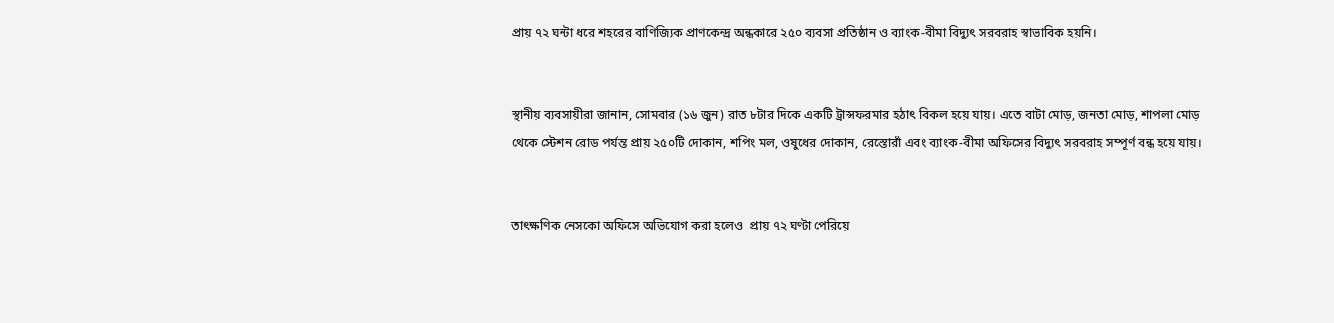প্রায় ৭২ ঘন্টা ধরে শহরের বাণিজ্যিক প্রাণকেন্দ্র অন্ধকারে ২৫০ ব্যবসা প্রতিষ্ঠান ও ব্যাংক-বীমা বিদ্যুৎ সরবরাহ স্বাভাবিক হয়নি।


স্থানীয় ব্যবসায়ীরা জানান, সোমবার (১৬ জুন) রাত ৮টার দিকে একটি ট্রান্সফরমার হঠাৎ বিকল হয়ে যায়। এতে বাটা মোড়, জনতা মোড়, শাপলা মোড় থেকে স্টেশন রোড পর্যন্ত প্রায় ২৫০টি দোকান, শপিং মল, ওষুধের দোকান, রেস্তোরাঁ এবং ব্যাংক-বীমা অফিসের বিদ্যুৎ সরবরাহ সম্পূর্ণ বন্ধ হয়ে যায়।


তাৎক্ষণিক নেসকো অফিসে অভিযোগ করা হলেও  প্রায় ৭২ ঘণ্টা পেরিয়ে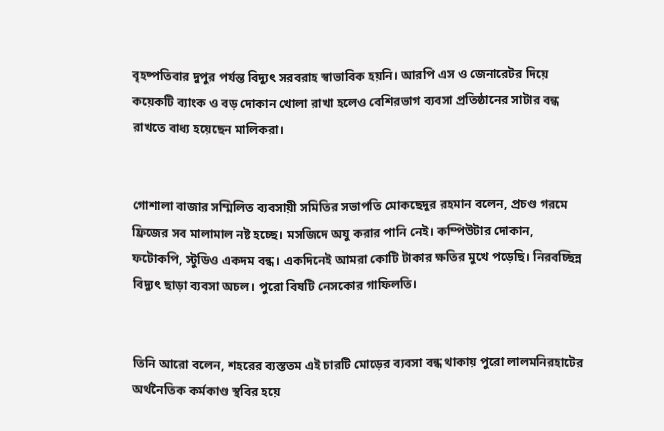বৃহষ্পতিবার দুপুর পর্যন্ত বিদ্যুৎ সরবরাহ স্বাভাবিক হয়নি। আরপি এস ও জেনারেটর দিয়ে কয়েকটি ব্যাংক ও বড় দোকান খোলা রাখা হলেও বেশিরভাগ ব্যবসা প্রতিষ্ঠানের সাটার বন্ধ রাখতে বাধ্য হয়েছেন মালিকরা।


গোশালা বাজার সম্মিলিত ব্যবসায়ী সমিতির সভাপতি মোকছেদুর রহমান বলেন, প্রচণ্ড গরমে ফ্রিজের সব মালামাল নষ্ট হচ্ছে। মসজিদে অযু করার পানি নেই। কম্পিউটার দোকান, ফটোকপি, স্টুডিও একদম বন্ধ। একদিনেই আমরা কোটি টাকার ক্ষতির মুখে পড়েছি। নিরবচ্ছিন্ন বিদ্যুৎ ছাড়া ব্যবসা অচল। পুরো বিষটি নেসকোর গাফিলতি।


তিনি আরো বলেন, শহরের ব্যস্ততম এই চারটি মোড়ের ব্যবসা বন্ধ থাকায় পুরো লালমনিরহাটের অর্থনৈতিক কর্মকাণ্ড স্থবির হয়ে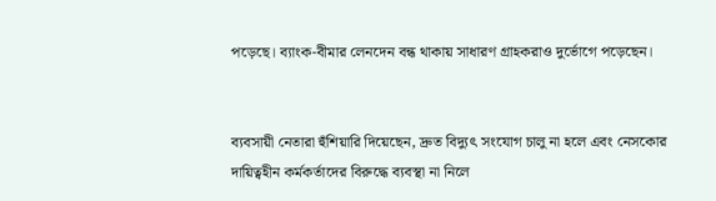পড়েছে। ব্যাংক-বীমার লেনদেন বন্ধ থাকায় সাধারণ গ্রাহকরাও দুর্ভোগে পড়েছেন।


ব্যবসায়ী নেতারা হুঁশিয়ারি দিয়েছেন, দ্রুত বিদ্যুৎ সংযোগ চালু না হলে এবং নেসকোর দায়িত্বহীন কর্মকর্তাদের বিরুদ্ধে ব্যবস্থা না নিলে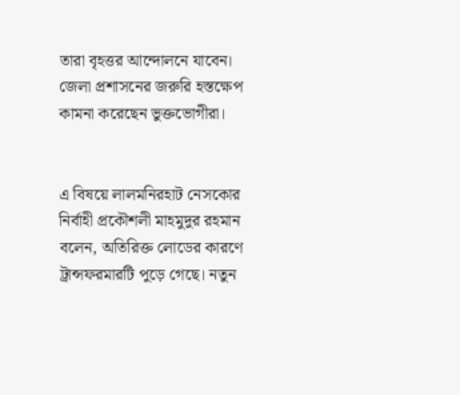তারা বৃহত্তর আন্দোলনে যাবেন। জেলা প্রশাসনের জরুরি হস্তক্ষেপ কামনা করেছেন ভুক্তভোগীরা।


এ বিষয়ে লালমনিরহাট নেসকোর নির্বাহী প্রকৌশলী মাহমুদুর রহমান বলেন, অতিরিক্ত লোডের কারণে ট্রান্সফরমারটি পুড়ে গেছে। নতুন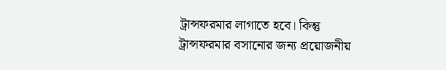ট্রান্সফরমার লাগাতে হবে। কিন্তু ট্রান্সফরমার বসানোর জন্য প্রয়োজনীয়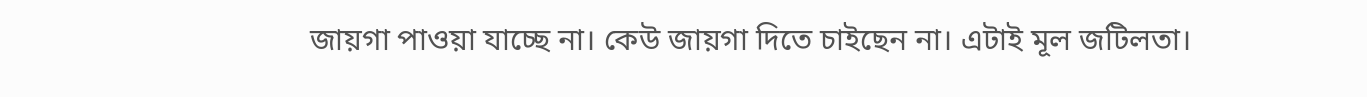জায়গা পাওয়া যাচ্ছে না। কেউ জায়গা দিতে চাইছেন না। এটাই মূল জটিলতা।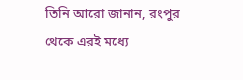তিনি আরো জানান, রংপুর থেকে এরই মধ্যে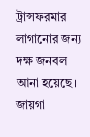ট্রান্সফরমার লাগানোর জন্য দক্ষ জনবল আনা হয়েছে। জায়গা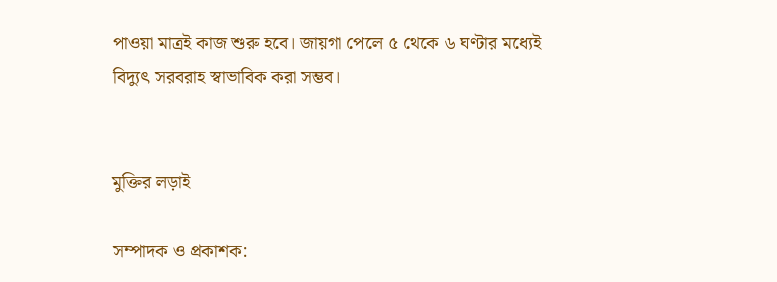পাওয়া মাত্রই কাজ শুরু হবে। জায়গা পেলে ৫ থেকে ৬ ঘণ্টার মধ্যেই বিদ্যুৎ সরবরাহ স্বাভাবিক করা সম্ভব।


মুক্তির লড়াই

সম্পাদক ও প্রকাশক: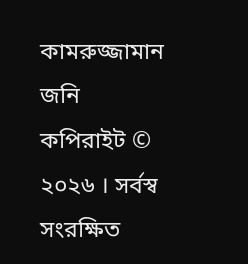কামরুজ্জামান জনি
কপিরাইট © ২০২৬ । সর্বস্ব সংরক্ষিত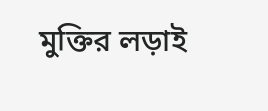মুক্তির লড়াই